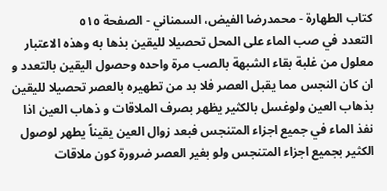كتاب الطهارة - محمدرضا الفيض، السمناني - الصفحة ٥١٥
التعدد في صب الماء على المحل تحصيلا لليقين بذها به وهذه الاعتبار معلول من غلبة بقاء الشبهة بالصب مرة واحده وحصول اليقين بالتعدد و ان كان النجس مما يقبل العصر فلا بد من تطهيره بالعصر تحصيلا لليقين بذهاب العين ولوغسل بالكثير يظهر بصرف الملاقات و ذهاب العين اذا نفذ الماء في جميع اجزاء المتنجس فبعد زوال العين يقيناً يطهر لوصول الكثير بجميع اجزاء المتنجس ولو بغير العصر ضرورة كون ملاقات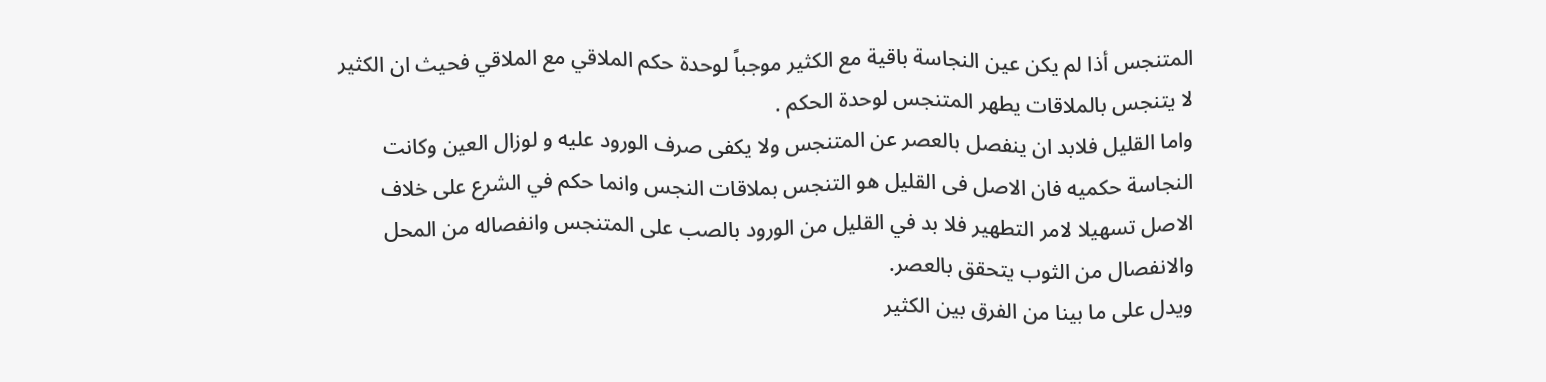المتنجس أذا لم يكن عين النجاسة باقية مع الكثير موجباً لوحدة حكم الملاقي مع الملاقي فحيث ان الكثير لا يتنجس بالملاقات يطهر المتنجس لوحدة الحكم .
واما القليل فلابد ان ينفصل بالعصر عن المتنجس ولا يكفى صرف الورود عليه و لوزال العين وكانت النجاسة حكميه فان الاصل فى القليل هو التنجس بملاقات النجس وانما حكم في الشرع على خلاف الاصل تسهيلا لامر التطهير فلا بد في القليل من الورود بالصب على المتنجس وانفصاله من المحل والانفصال من الثوب يتحقق بالعصر.
ويدل على ما بينا من الفرق بين الكثير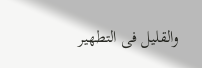والقليل فى التطهير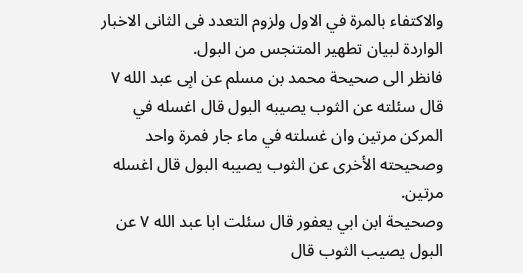والاكتفاء بالمرة في الاول ولزوم التعدد فى الثانى الاخبار الواردة لبيان تطهير المتنجس من البول.
فانظر الى صحيحة محمد بن مسلم عن ابِی عبد الله ٧ قال سئلته عن الثوب يصيبه البول قال اغسله في المركن مرتين وان غسلته في ماء جار فمرة واحد وصحيحته الأخرى عن الثوب يصيبه البول قال اغسله مرتين.
وصحيحة ابن ابي يعفور قال سئلت ابا عبد الله ٧ عن البول يصيب الثوب قال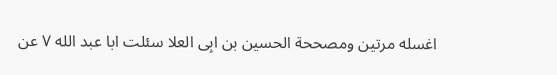اغسله مرتين ومصححة الحسين بن ابِی العلا سئلت ابا عبد الله ٧ عن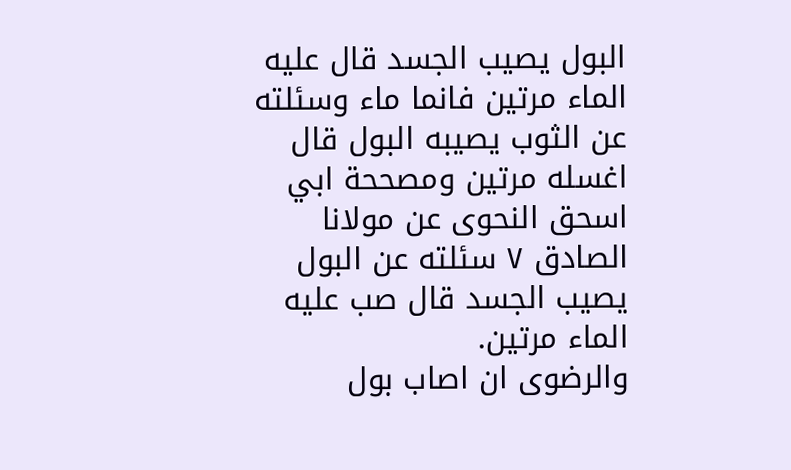البول يصيب الجسد قال عليه الماء مرتين فانما ماء وسئلته عن الثوب يصيبه البول قال اغسله مرتين ومصححة ابي اسحق النحوى عن مولانا الصادق ٧ سئلته عن البول يصيب الجسد قال صب عليه الماء مرتين.
والرضوى ان اصاب بول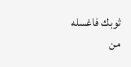ثوبك فاغسله من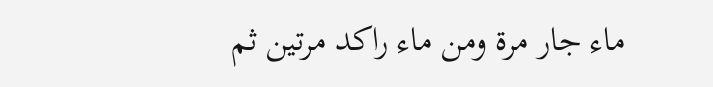ماء جار مرة ومن ماء راكد مرتين ثم